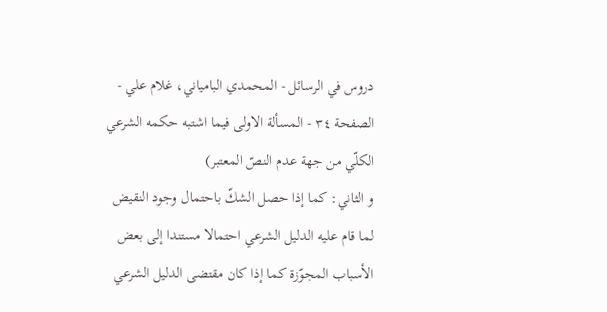دروس في الرسائل - المحمدي البامياني، غلام علي - الصفحة ٣٤ - المسألة الاولى فيما اشتبه حكمه الشرعي الكلّي من جهة عدم النصّ المعتبر)
و الثاني: كما إذا حصل الشكّ باحتمال وجود النقيض لما قام عليه الدليل الشرعي احتمالا مستندا إلى بعض الأسباب المجوّزة كما إذا كان مقتضى الدليل الشرعي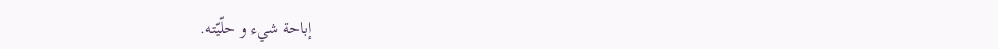إباحة شيء و حلّيّته.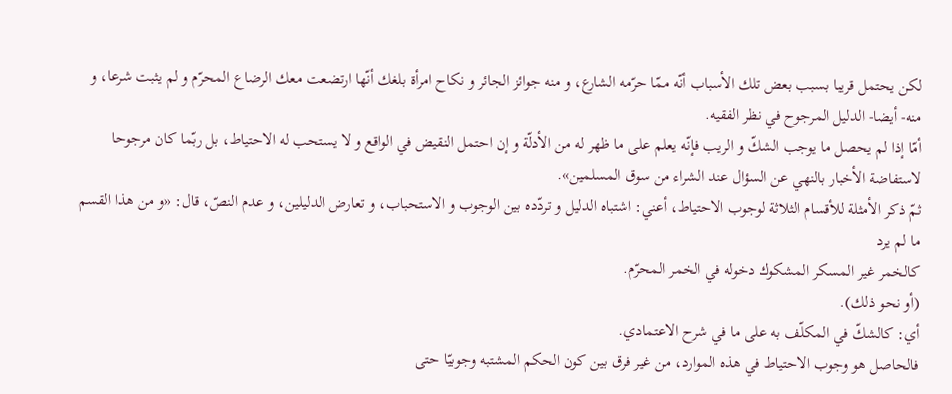لكن يحتمل قريبا بسبب بعض تلك الأسباب أنّه ممّا حرّمه الشارع، و منه جوائز الجائر و نكاح امرأة بلغك أنّها ارتضعت معك الرضاع المحرّم و لم يثبت شرعا، و منه- أيضا- الدليل المرجوح في نظر الفقيه.
أمّا إذا لم يحصل ما يوجب الشكّ و الريب فإنّه يعلم على ما ظهر له من الأدلّة و إن احتمل النقيض في الواقع و لا يستحب له الاحتياط، بل ربّما كان مرجوحا لاستفاضة الأخبار بالنهي عن السؤال عند الشراء من سوق المسلمين».
ثمّ ذكر الأمثلة للأقسام الثلاثة لوجوب الاحتياط، أعني: اشتباه الدليل و تردّده بين الوجوب و الاستحباب، و تعارض الدليلين، و عدم النصّ، قال: «و من هذا القسم ما لم يرد
كالخمر غير المسكر المشكوك دخوله في الخمر المحرّم.
(أو نحو ذلك).
أي: كالشكّ في المكلّف به على ما في شرح الاعتمادي.
فالحاصل هو وجوب الاحتياط في هذه الموارد، من غير فرق بين كون الحكم المشتبه وجوبيّا حتى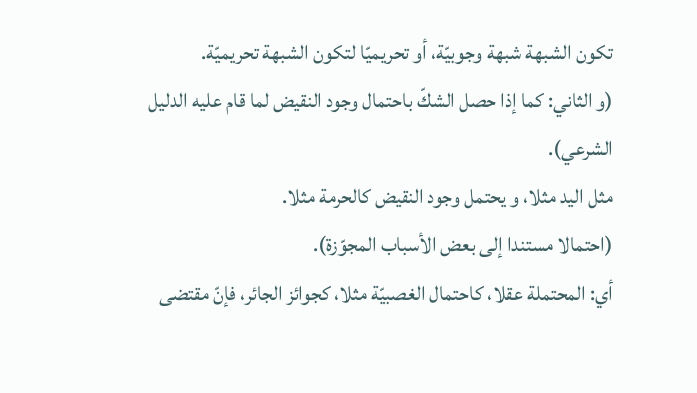تكون الشبهة شبهة وجوبيّة، أو تحريميّا لتكون الشبهة تحريميّة.
(و الثاني: كما إذا حصل الشكّ باحتمال وجود النقيض لما قام عليه الدليل الشرعي).
مثل اليد مثلا، و يحتمل وجود النقيض كالحرمة مثلا.
(احتمالا مستندا إلى بعض الأسباب المجوّزة).
أي: المحتملة عقلا، كاحتمال الغصبيّة مثلا، كجوائز الجائر، فإنّ مقتضى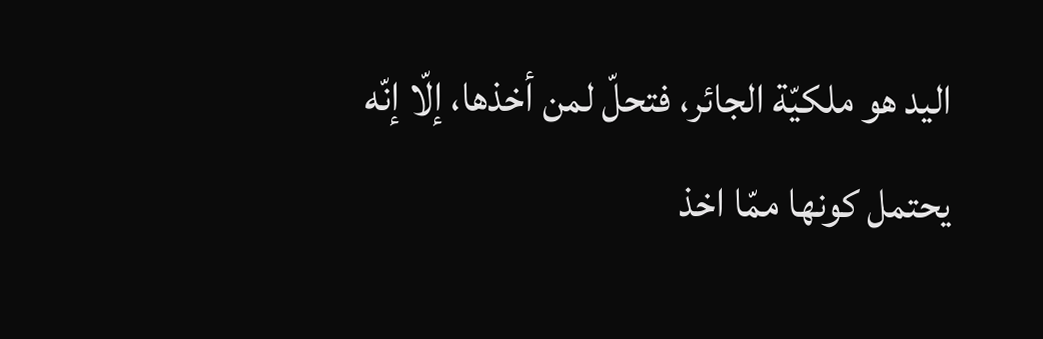اليد هو ملكيّة الجائر، فتحلّ لمن أخذها، إلّا إنّه يحتمل كونها ممّا اخذ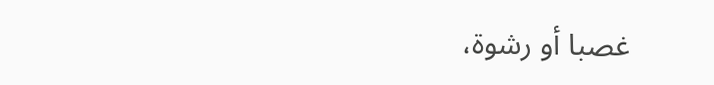غصبا أو رشوة،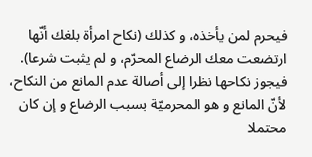فيحرم لمن يأخذه، و كذلك (نكاح امرأة بلغك أنّها ارتضعت معك الرضاع المحرّم، و لم يثبت شرعا).
فيجوز نكاحها نظرا إلى أصالة عدم المانع من النكاح، لأنّ المانع و هو المحرميّة بسبب الرضاع و إن كان محتملا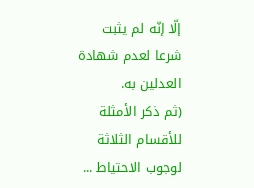إلّا إنّه لم يثبت شرعا لعدم شهادة العدلين به.
(ثم ذكر الأمثلة للأقسام الثلاثة لوجوب الاحتياط ...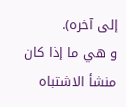إلى آخره).
و هي ما إذا كان منشأ الاشتباه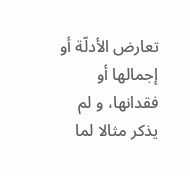تعارض الأدلّة أو إجمالها أو فقدانها، و لم يذكر مثالا لما